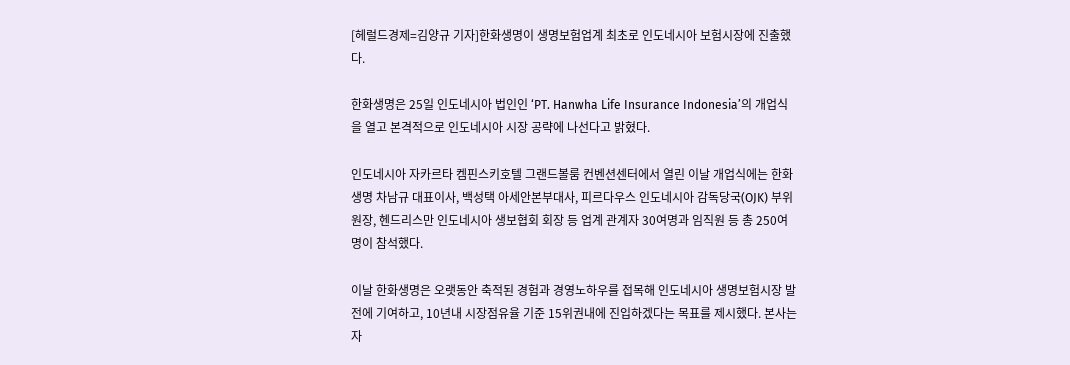[헤럴드경제=김양규 기자]한화생명이 생명보험업계 최초로 인도네시아 보험시장에 진출했다.

한화생명은 25일 인도네시아 법인인 ‘PT. Hanwha Life Insurance Indonesia’의 개업식을 열고 본격적으로 인도네시아 시장 공략에 나선다고 밝혔다.

인도네시아 자카르타 켐핀스키호텔 그랜드볼룸 컨벤션센터에서 열린 이날 개업식에는 한화생명 차남규 대표이사, 백성택 아세안본부대사, 피르다우스 인도네시아 감독당국(OJK) 부위원장, 헨드리스만 인도네시아 생보협회 회장 등 업계 관계자 30여명과 임직원 등 총 250여명이 참석했다.

이날 한화생명은 오랫동안 축적된 경험과 경영노하우를 접목해 인도네시아 생명보험시장 발전에 기여하고, 10년내 시장점유율 기준 15위권내에 진입하겠다는 목표를 제시했다. 본사는 자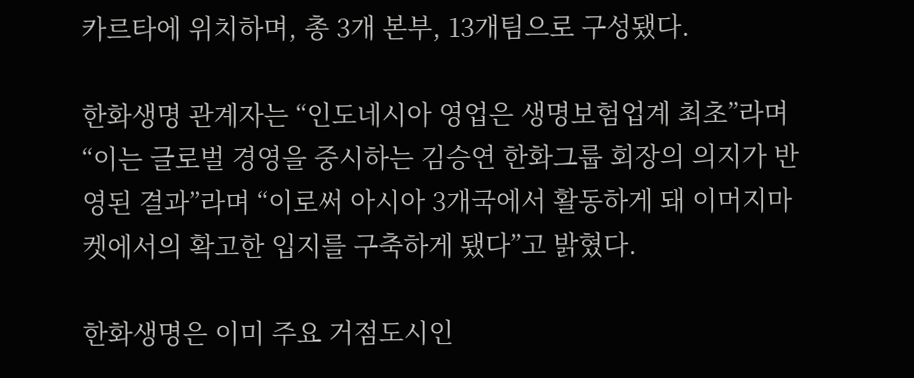카르타에 위치하며, 총 3개 본부, 13개팀으로 구성됐다.

한화생명 관계자는 “인도네시아 영업은 생명보험업계 최초”라며 “이는 글로벌 경영을 중시하는 김승연 한화그룹 회장의 의지가 반영된 결과”라며 “이로써 아시아 3개국에서 활동하게 돼 이머지마켓에서의 확고한 입지를 구축하게 됐다”고 밝혔다.

한화생명은 이미 주요 거점도시인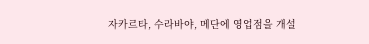자카르타, 수라바야, 메단에 영업점을 개설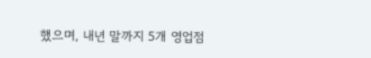했으며, 내년 말까지 5개 영업점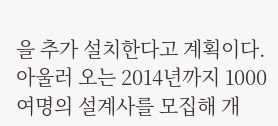을 추가 설치한다고 계획이다. 아울러 오는 2014년까지 1000여명의 설계사를 모집해 개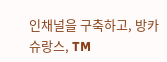인채널을 구축하고, 방카슈랑스, TM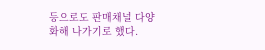등으로도 판매채널 다양화해 나가기로 했다.